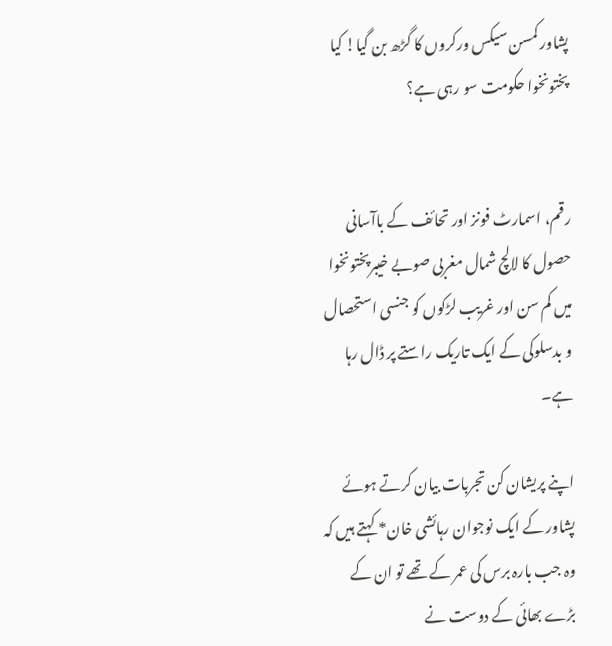پشاور کمسن سیکس ورکروں کا گڑھ بن گیا! کیا پختونخوا حکومت سو رہی ہے؟


رقم، اسمارٹ فونز اور تحائف کے باآسانی حصول کا لالچ شمال مغربی صوبے خیبرپختونخوا میں کم سن اور غریب لڑکوں کو جنسی استحصال و بدسلوکی کے ایک تاریک راستے پر ڈال رہا ہے۔

اپنے پریشان کن تجربات بیان کرتے ہوئے پشاور کے ایک نوجوان رہائشی خان* کہتے ہیں کہ وہ جب بارہ برس کی عمر کے تھے تو ان کے بڑے بھائی کے دوست نے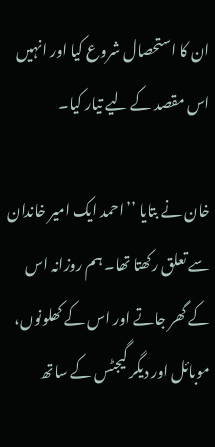ان کا استحصال شروع کیا اور انہیں اس مقصد کے لیے تیار کیا۔

خان نے بتایا ’’احمد ایک امیر خاندان سے تعلق رکھتا تھا۔ ہم روزانہ اس کے گھر جاتے اور اس کے کھلونوں، موبائل اور دیگر گیجٹس کے ساتھ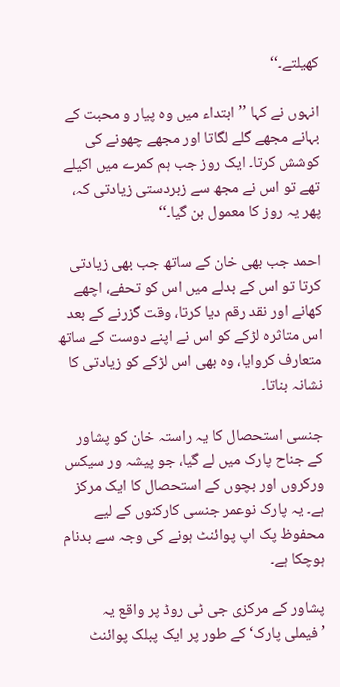کھیلتے۔‘‘

انہوں نے کہا ’’ابتداء میں وہ پیار و محبت کے بہانے مجھے گلے لگاتا اور مجھے چھونے کی کوشش کرتا۔ ایک روز جب ہم کمرے میں اکیلے تھے تو اس نے مجھ سے زبردستی زیادتی کہ، پھر یہ روز کا معمول بن گیا۔‘‘

احمد جب بھی خان کے ساتھ جب بھی زیادتی کرتا تو اس کے بدلے میں اس کو تحفے، اچھے کھانے اور نقد رقم دیا کرتا، وقت گزرنے کے بعد اس متاثرہ لڑکے کو اس نے اپنے دوست کے ساتھ متعارف کروایا، وہ بھی اس لڑکے کو زیادتی کا نشانہ بناتا۔

جنسی استحصال کا یہ راستہ خان کو پشاور کے جناح پارک میں لے گیا، جو پیشہ ور سیکس ورکروں اور بچوں کے استحصال کا ایک مرکز ہے۔ یہ پارک نوعمر جنسی کارکنوں کے لیے محفوظ پک اپ پوائنٹ ہونے کی وجہ سے بدنام ہوچکا ہے۔

پشاور کے مرکزی جی ٹی روڈ پر واقع یہ ’فیملی پارک‘ کے طور پر ایک پبلک پوائنٹ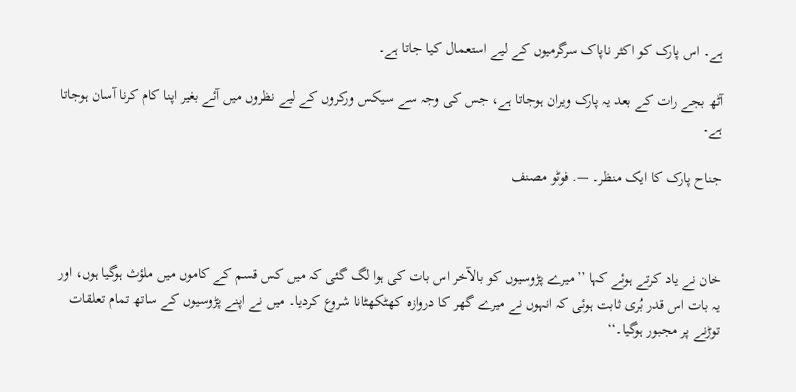ہے۔ اس پارک کو اکثر ناپاک سرگرمیوں کے لیے استعمال کیا جاتا ہے۔

آٹھ بجے رات کے بعد یہ پارک ویران ہوجاتا ہے، جس کی وجہ سے سیکس ورکروں کے لیے نظروں میں آئے بغیر اپنا کام کرنا آسان ہوجاتا ہے۔

جناح پارک کا ایک منظر۔ —. فوٹو مصنف



خان نے یاد کرتے ہوئے کہا ’’میرے پڑوسیوں کو بالآخر اس بات کی ہوا لگ گئی کہ میں کس قسم کے کاموں میں ملؤث ہوگیا ہوں، اور یہ بات اس قدر بُری ثابت ہوئی کہ انہوں نے میرے گھر کا دروازہ کھٹکھٹانا شروع کردیا۔ میں نے اپنے پڑوسیوں کے ساتھ تمام تعلقات توڑنے پر مجبور ہوگیا۔‘‘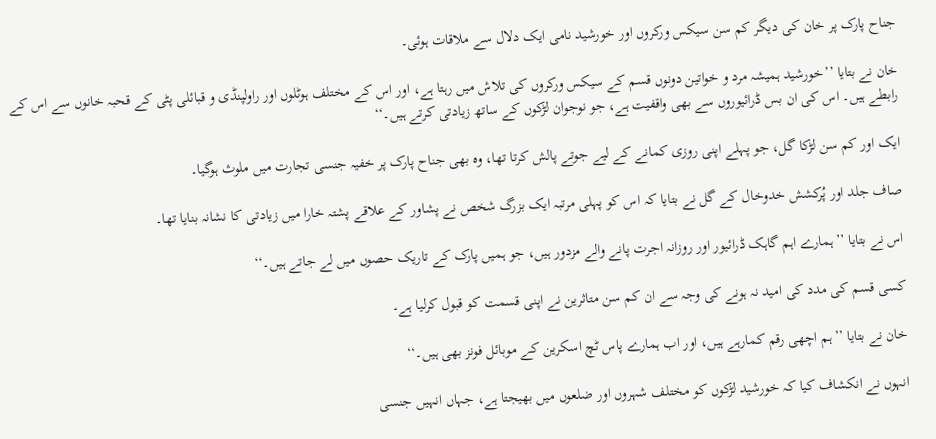جناح پارک پر خان کی دیگر کم سن سیکس ورکروں اور خورشید نامی ایک دلال سے ملاقات ہوئی۔

خان نے بتایا ’’خورشید ہمیشہ مرد و خواتین دونوں قسم کے سیکس ورکروں کی تلاش میں رہتا ہے، اور اس کے مختلف ہوٹلوں اور راولپنڈی و قبائلی پٹی کے قحبہ خانوں سے اس کے رابطے ہیں۔ اس کی ان بس ڈرائیوروں سے بھی واقفیت ہے، جو نوجوان لڑکوں کے ساتھ زیادتی کرتے ہیں۔‘‘

ایک اور کم سن لڑکا گل، جو پہلے اپنی روزی کمانے کے لیے جوتے پالش کرتا تھا، وہ بھی جناح پارک پر خفیہ جنسی تجارت میں ملوث ہوگیا۔

صاف جلد اور پُرکشش خدوخال کے گل نے بتایا کہ اس کو پہلی مرتبہ ایک بزرگ شخص نے پشاور کے علاقے پشتہ خارا میں زیادتی کا نشانہ بنایا تھا۔

اس نے بتایا ’’ہمارے اہم گاہک ڈرائیور اور روزانہ اجرت پانے والے مزدور ہیں، جو ہمیں پارک کے تاریک حصوں میں لے جاتے ہیں۔‘‘

کسی قسم کی مدد کی امید نہ ہونے کی وجہ سے ان کم سن متاثرین نے اپنی قسمت کو قبول کرلیا ہے۔

خان نے بتایا ’’ہم اچھی رقم کمارہے ہیں، اور اب ہمارے پاس ٹچ اسکرین کے موبائل فونز بھی ہیں۔‘‘

انہوں نے انکشاف کیا کہ خورشید لڑکوں کو مختلف شہروں اور ضلعوں میں بھیجتا ہے، جہاں انہیں جنسی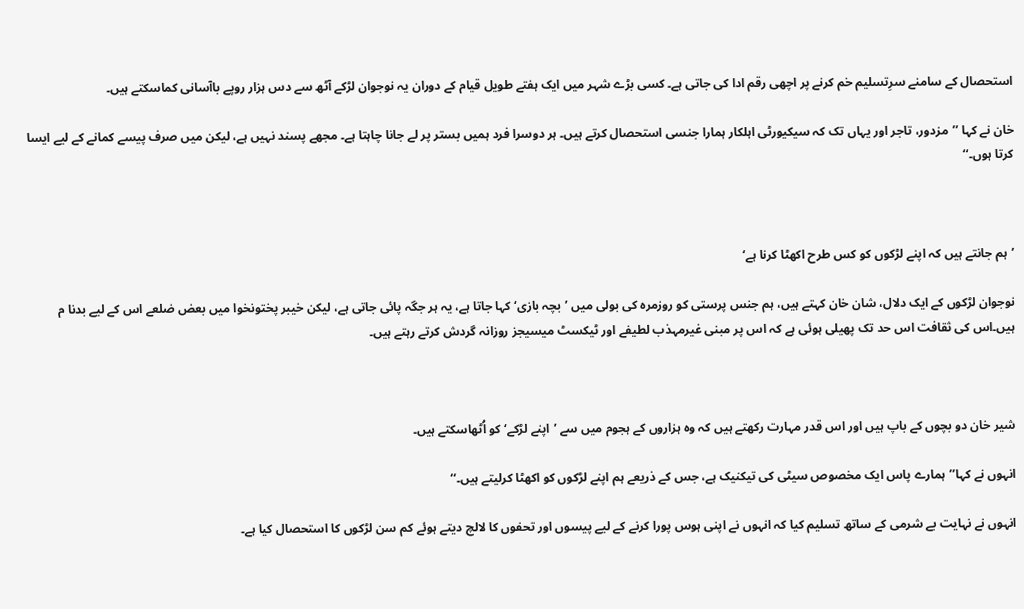استحصال کے سامنے سرِتسلیم خم کرنے پر اچھی رقم ادا کی جاتی ہے۔ کسی بڑے شہر میں ایک ہفتے طویل قیام کے دوران یہ نوجوان لڑکے آٹھ سے دس ہزار روپے باآسانی کماسکتے ہیں۔

خان نے کہا ’’مزدور، تاجر اور یہاں تک کہ سیکیورٹی اہلکار ہمارا جنسی استحصال کرتے ہیں۔ ہر دوسرا فرد ہمیں بستر پر لے جانا چاہتا ہے۔ مجھے پسند نہیں ہے، لیکن میں صرف پیسے کمانے کے لیے ایسا کرتا ہوں۔‘‘



’ہم جانتے ہیں کہ اپنے لڑکوں کو کس طرح اکھٹا کرنا ہے‘

نوجوان لڑکوں کے ایک دلال، شان خان کہتے ہیں، ہم جنس پرستی کو روزمرہ کی بولی میں ’بچہ بازی‘ کہا جاتا ہے، یہ ہر جگہ پائی جاتی ہے، لیکن خیبر پختونخوا میں بعض ضلعے اس کے لیے بدنا م ہیں۔اس کی ثقافت اس حد تک پھیلی ہوئی ہے کہ اس پر مبنی غیرمہذب لطیفے اور ٹیکسٹ میسیجز روزانہ گردش کرتے رہتے ہیں۔



شیر خان دو بچوں کے باپ ہیں اور اس قدر مہارت رکھتے ہیں کہ وہ ہزاروں کے ہجوم میں سے ’اپنے لڑکے‘ کو اُٹھاسکتے ہیں۔

انہوں نے کہا’’ہمارے پاس ایک مخصوص سیٹی کی تیکنیک ہے، جس کے ذریعے ہم اپنے لڑکوں کو اکھٹا کرلیتے ہیں۔‘‘

انہوں نے نہایت بے شرمی کے ساتھ تسلیم کیا کہ انہوں نے اپنی ہوس پورا کرنے کے لیے پیسوں اور تحفوں کا لالچ دیتے ہوئے کم سن لڑکوں کا استحصال کیا ہے۔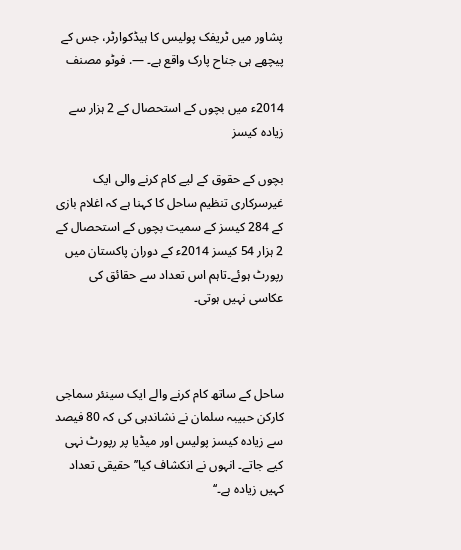پشاور میں ٹریفک پولیس کا ہیڈکوارٹر، جس کے پیچھے ہی جناح پارک واقع ہے۔ —. فوٹو مصنف

2014ء میں بچوں کے استحصال کے 2 ہزار سے زیادہ کیسز

بچوں کے حقوق کے لیے کام کرنے والی ایک غیرسرکاری تنظیم ساحل کا کہنا ہے کہ اغلام بازی کے 284 کیسز کے سمیت بچوں کے استحصال کے 2 ہزار 54 کیسز 2014ء کے دوران پاکستان میں رپورٹ ہوئے۔تاہم اس تعداد سے حقائق کی عکاسی نہیں ہوتی۔



ساحل کے ساتھ کام کرنے والے ایک سینئر سماجی کارکن حبیبہ سلمان نے نشاندہی کی کہ 80 فیصد سے زیادہ کیسز پولیس اور میڈیا پر رپورٹ نہی کیے جاتے۔ انہوں نے انکشاف کیا’’حقیقی تعداد کہیں زیادہ ہے۔‘‘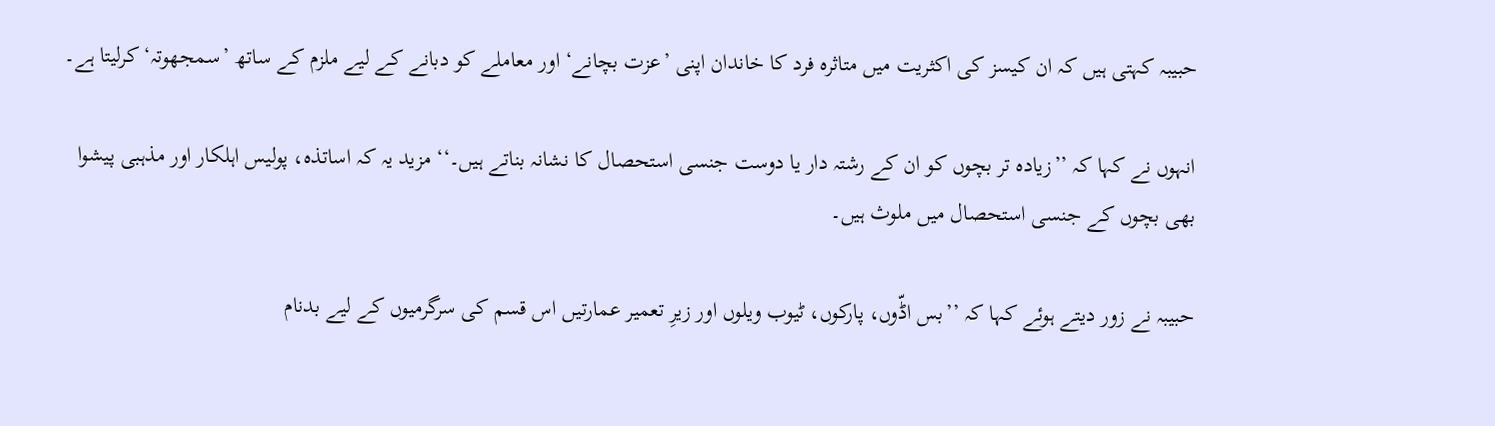حبیبہ کہتی ہیں کہ ان کیسز کی اکثریت میں متاثرہ فرد کا خاندان اپنی ’عزت بچانے‘ اور معاملے کو دبانے کے لیے ملزم کے ساتھ ’سمجھوتہ‘ کرلیتا ہے۔

انہوں نے کہا کہ ’’زیادہ تر بچوں کو ان کے رشتہ دار یا دوست جنسی استحصال کا نشانہ بناتے ہیں۔‘‘ مزید یہ کہ اساتذہ، پولیس اہلکار اور مذہبی پیشوا بھی بچوں کے جنسی استحصال میں ملوث ہیں۔

حبیبہ نے زور دیتے ہوئے کہا کہ ’’بس اڈّوں، پارکوں، ٹیوب ویلوں اور زیرِ تعمیر عمارتیں اس قسم کی سرگرمیوں کے لیے بدنام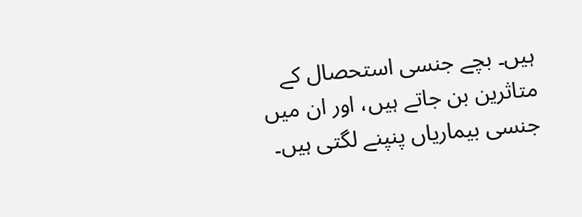ہیں۔ بچے جنسی استحصال کے متاثرین بن جاتے ہیں، اور ان میں جنسی بیماریاں پنپنے لگتی ہیں۔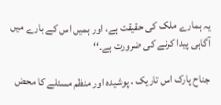یہ ہمارے ملک کی حقیقت ہے، اور ہمیں اس کے بارے میں آگاہی پیدا کرنے کی ضرورت ہے۔‘‘

جناح پارک اس تاریک ، پوشیدہ اور منظم مسئلے کا محض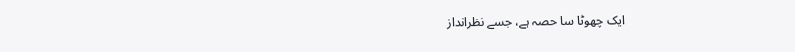ایک چھوٹا سا حصہ ہے، جسے نظرانداز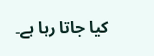کیا جاتا رہا ہے۔